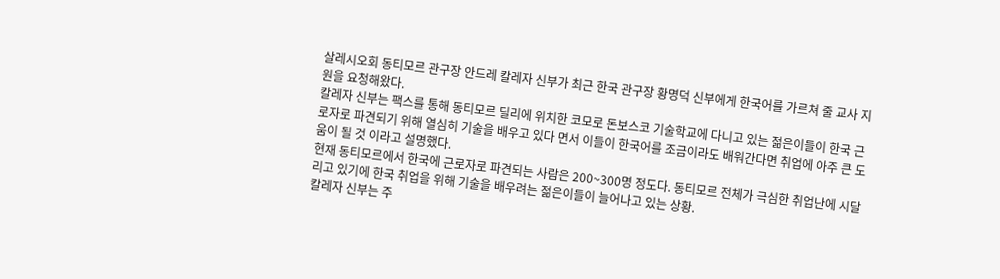살레시오회 동티모르 관구장 안드레 칼레자 신부가 최근 한국 관구장 황명덕 신부에게 한국어를 가르쳐 줄 교사 지원을 요청해왔다.
칼레자 신부는 팩스를 통해 동티모르 딜리에 위치한 코모로 돈보스코 기술학교에 다니고 있는 젊은이들이 한국 근로자로 파견되기 위해 열심히 기술을 배우고 있다 면서 이들이 한국어를 조금이라도 배워간다면 취업에 아주 큰 도움이 될 것 이라고 설명했다.
현재 동티모르에서 한국에 근로자로 파견되는 사람은 200~300명 정도다. 동티모르 전체가 극심한 취업난에 시달리고 있기에 한국 취업을 위해 기술을 배우려는 젊은이들이 늘어나고 있는 상황.
칼레자 신부는 주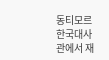동티모르 한국대사관에서 재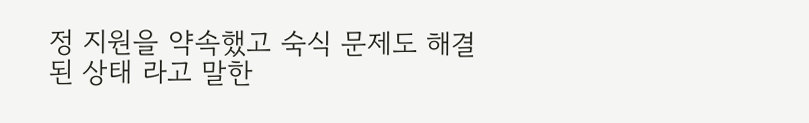정 지원을 약속했고 숙식 문제도 해결된 상태 라고 말한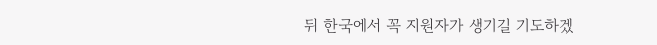뒤 한국에서 꼭 지원자가 생기길 기도하겠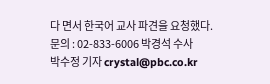다 면서 한국어 교사 파견을 요청했다. 문의 : 02-833-6006 박경석 수사
박수정 기자 crystal@pbc.co.kr